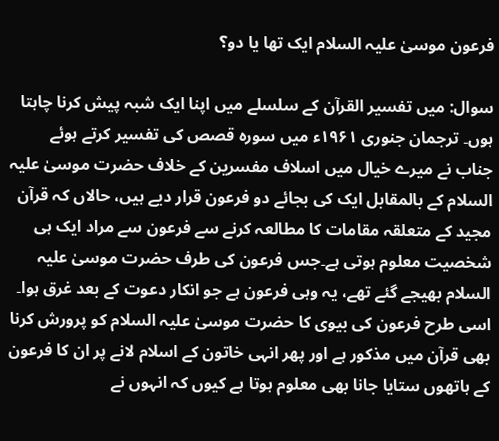فرعون موسیٰ علیہ السلام ایک تھا یا دو؟

سوال: میں تفسیر القرآن کے سلسلے میں اپنا ایک شبہ پیش کرنا چاہتا ہوں۔ ترجمان جنوری ۱۹۶۱ء میں سورہ قصص کی تفسیر کرتے ہوئے جناب نے میرے خیال میں اسلاف مفسرین کے خلاف حضرت موسیٰ علیہ السلام کے بالمقابل ایک کی بجائے دو فرعون قرار دیے ہیں، حالاں کہ قرآن مجید کے متعلقہ مقامات کا مطالعہ کرنے سے فرعون سے مراد ایک ہی شخصیت معلوم ہوتی ہے۔جس فرعون کی طرف حضرت موسیٰ علیہ السلام بھیجے گئے تھے، یہ وہی فرعون ہے جو انکار دعوت کے بعد غرق ہوا۔ اسی طرح فرعون کی بیوی کا حضرت موسیٰ علیہ السلام کو پرورش کرنا بھی قرآن میں مذکور ہے اور پھر انہی خاتون کے اسلام لانے پر ان کا فرعون کے ہاتھوں ستایا جانا بھی معلوم ہوتا ہے کیوں کہ انہوں نے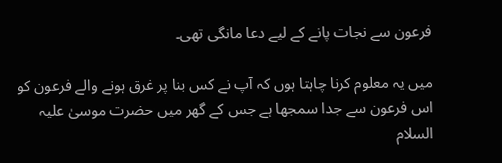فرعون سے نجات پانے کے لیے دعا مانگی تھی۔

میں یہ معلوم کرنا چاہتا ہوں کہ آپ نے کس بنا پر غرق ہونے والے فرعون کو اس فرعون سے جدا سمجھا ہے جس کے گھر میں حضرت موسیٰ علیہ السلام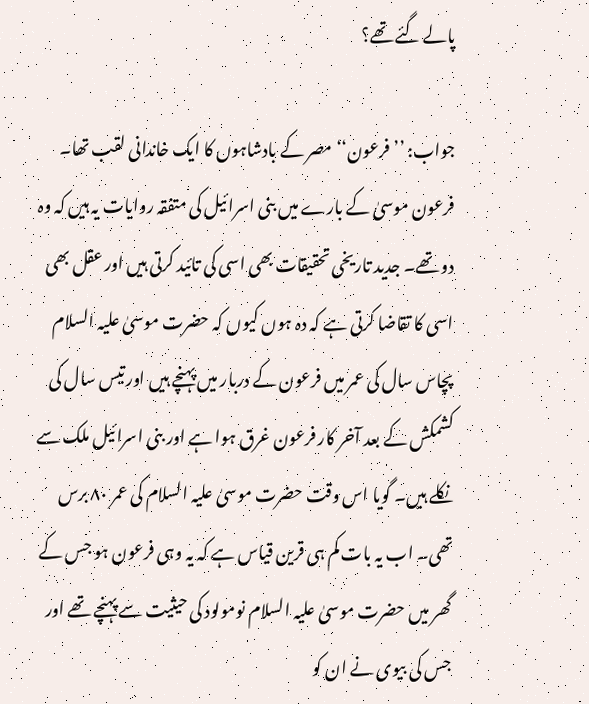پالے گئے تھے؟

جواب: ’’فرعون‘‘ مصر کے بادشاہوں کا ایک خاندانی لقب تھا۔ فرعون موسیٰ کے بارے میں بنی اسرائیل کی متفقہ روایات یہ ہیں کہ وہ دو تھے۔ جدید تاریخی تحقیقات بھی اسی کی تائید کرتی ہیں اور عقل بھی اسی کا تقاضا کرتی ہے کہ دہ ہوں کیوں کہ حضرت موسیٰ علیہ السلام پچاس سال کی عمر میں فرعون کے دربار میں پہنچے ہیں اور تیس سال کی کشمکش کے بعد آخر کار فرعون غرق ہوا ہے اور بنی اسرائیل ملک سے نکلے ہیں۔ گویا اس وقت حضرت موسیٰ علیہ السلام کی عمر ۸۰ برس تھی۔ اب یہ بات کم ہی قرین قیاس ہے کہ یہ وہی فرعون ہو جس کے گھر میں حضرت موسیٰ علیہ السلام نومولود کی حیثیت سے پہنچے تھے اور جس کی بیوی نے ان کو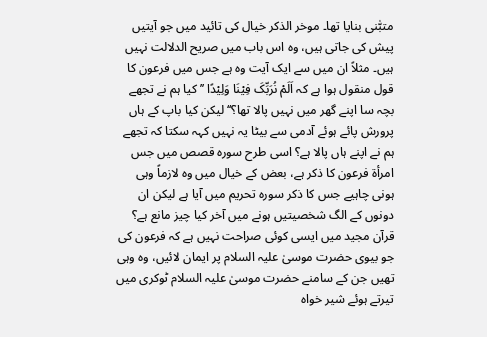متبّٰنی بنایا تھا۔ موخر الذکر خیال کی تائید میں جو آیتیں پیش کی جاتی ہیں، وہ اس باب میں صریح الدلالت نہیں ہیں۔ مثلاً ان میں سے ایک آیت وہ ہے جس میں فرعون کا قول منقول ہوا ہے کہ اَلَمْ نُرَبِّکَ فِیْنَا وَلِیْدًا ’’کیا ہم نے تجھے بچہ سا اپنے گھر میں نہیں پالا تھا؟‘‘ لیکن کیا باپ کے ہاں پرورش پائے ہوئے آدمی سے بیٹا یہ نہیں کہہ سکتا کہ تجھے ہم نے اپنے ہاں پالا ہے؟ اسی طرح سورہ قصص میں جس امرأۃ فرعون کا ذکر ہے، بعض کے خیال میں وہ لازماً وہی ہونی چاہیے جس کا ذکر سورہ تحریم میں آیا ہے لیکن ان دونوں کے الگ شخصیتیں ہونے میں آخر کیا چیز مانع ہے؟ قرآن مجید میں ایسی کوئی صراحت نہیں ہے کہ فرعون کی جو بیوی حضرت موسیٰ علیہ السلام پر ایمان لائیں، وہ وہی تھیں جن کے سامنے حضرت موسیٰ علیہ السلام ٹوکری میں تیرتے ہوئے شیر خواہ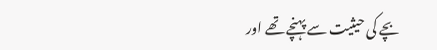بچے کی حیثیت سے پہنچے تھے اور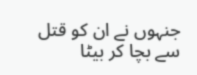جنہوں نے ان کو قتل سے بچا کر بیٹا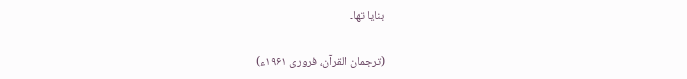بنایا تھا۔

(ترجمان القرآن، فروری ۱۹۶۱ء)